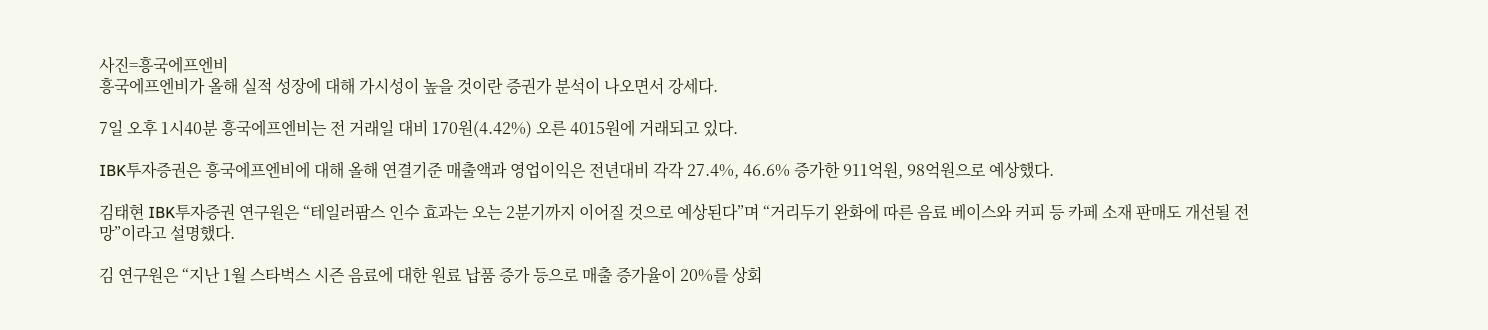사진=흥국에프엔비
흥국에프엔비가 올해 실적 성장에 대해 가시성이 높을 것이란 증권가 분석이 나오면서 강세다.

7일 오후 1시40분 흥국에프엔비는 전 거래일 대비 170원(4.42%) 오른 4015원에 거래되고 있다.

IBK투자증권은 흥국에프엔비에 대해 올해 연결기준 매출액과 영업이익은 전년대비 각각 27.4%, 46.6% 증가한 911억원, 98억원으로 예상했다.

김태현 IBK투자증권 연구원은 “테일러팜스 인수 효과는 오는 2분기까지 이어질 것으로 예상된다”며 “거리두기 완화에 따른 음료 베이스와 커피 등 카페 소재 판매도 개선될 전망”이라고 설명했다.

김 연구원은 “지난 1월 스타벅스 시즌 음료에 대한 원료 납품 증가 등으로 매출 증가율이 20%를 상회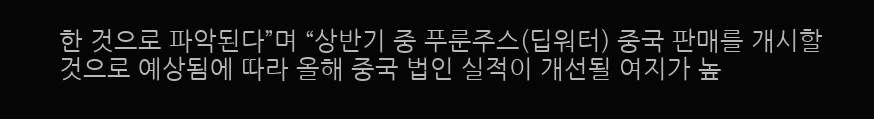한 것으로 파악된다”며 “상반기 중 푸룬주스(딥워터) 중국 판매를 개시할 것으로 예상됨에 따라 올해 중국 법인 실적이 개선될 여지가 높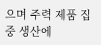으며 주력 제품 집중 생산에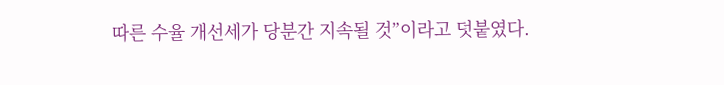따른 수율 개선세가 당분간 지속될 것”이라고 덧붙였다.